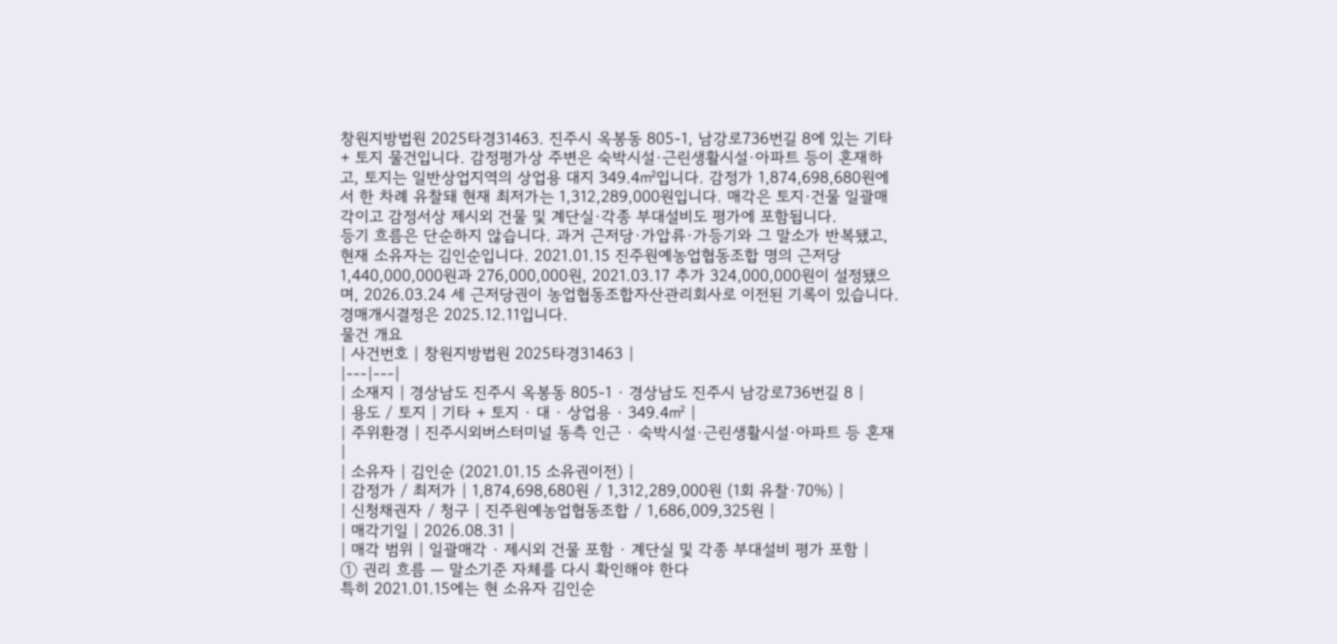창원지방법원 2025타경31463. 진주시 옥봉동 805-1, 남강로736번길 8에 있는 기타 + 토지 물건입니다. 감정평가상 주변은 숙박시설·근린생활시설·아파트 등이 혼재하고, 토지는 일반상업지역의 상업용 대지 349.4㎡입니다. 감정가 1,874,698,680원에서 한 차례 유찰돼 현재 최저가는 1,312,289,000원입니다. 매각은 토지·건물 일괄매각이고 감정서상 제시외 건물 및 계단실·각종 부대설비도 평가에 포함됩니다.
등기 흐름은 단순하지 않습니다. 과거 근저당·가압류·가등기와 그 말소가 반복됐고, 현재 소유자는 김인순입니다. 2021.01.15 진주원예농업협동조합 명의 근저당 1,440,000,000원과 276,000,000원, 2021.03.17 추가 324,000,000원이 설정됐으며, 2026.03.24 세 근저당권이 농업협동조합자산관리회사로 이전된 기록이 있습니다. 경매개시결정은 2025.12.11입니다.
물건 개요
| 사건번호 | 창원지방법원 2025타경31463 |
|---|---|
| 소재지 | 경상남도 진주시 옥봉동 805-1 · 경상남도 진주시 남강로736번길 8 |
| 용도 / 토지 | 기타 + 토지 · 대 · 상업용 · 349.4㎡ |
| 주위환경 | 진주시외버스터미널 동측 인근 · 숙박시설·근린생활시설·아파트 등 혼재 |
| 소유자 | 김인순 (2021.01.15 소유권이전) |
| 감정가 / 최저가 | 1,874,698,680원 / 1,312,289,000원 (1회 유찰·70%) |
| 신청채권자 / 청구 | 진주원예농업협동조합 / 1,686,009,325원 |
| 매각기일 | 2026.08.31 |
| 매각 범위 | 일괄매각 · 제시외 건물 포함 · 계단실 및 각종 부대설비 평가 포함 |
① 권리 흐름 — 말소기준 자체를 다시 확인해야 한다
특히 2021.01.15에는 현 소유자 김인순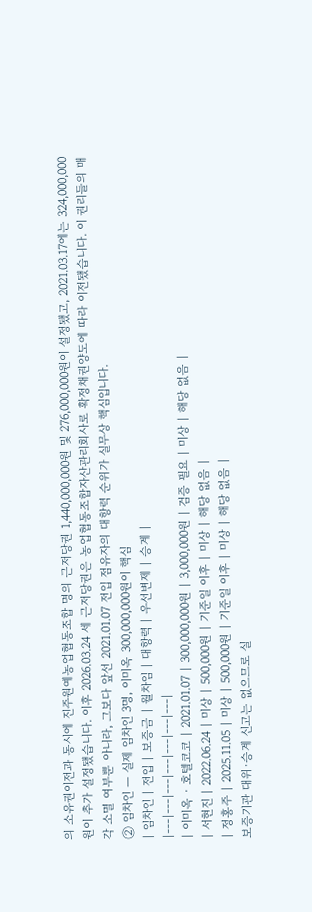의 소유권이전과 동시에 진주원예농업협동조합 명의 근저당권 1,440,000,000원 및 276,000,000원이 설정됐고, 2021.03.17에는 324,000,000원이 추가 설정됐습니다. 이후 2026.03.24 세 근저당권은 농업협동조합자산관리회사로 확정채권양도에 따라 이전됐습니다. 이 권리들의 매각 소멸 여부뿐 아니라, 그보다 앞선 2021.01.07 전입 점유자의 대항력 순위가 실무상 핵심입니다.
② 임차인 — 실제 임차인 3명, 이미옥 300,000,000원이 핵심
| 임차인 | 전입 | 보증금 | 월차임 | 대항력 | 우선변제 | 승계 |
|---|---|---|---|---|---|---|
| 이미옥 · 호텔코코 | 2021.01.07 | 300,000,000원 | 3,000,000원 | 검증 필요 | 미상 | 해당 없음 |
| 서현진 | 2022.06.24 | 미상 | 500,000원 | 기준일 이후 | 미상 | 해당 없음 |
| 정홍주 | 2025.11.05 | 미상 | 500,000원 | 기준일 이후 | 미상 | 해당 없음 |
보증기관 대위·승계 신고는 없으므로 실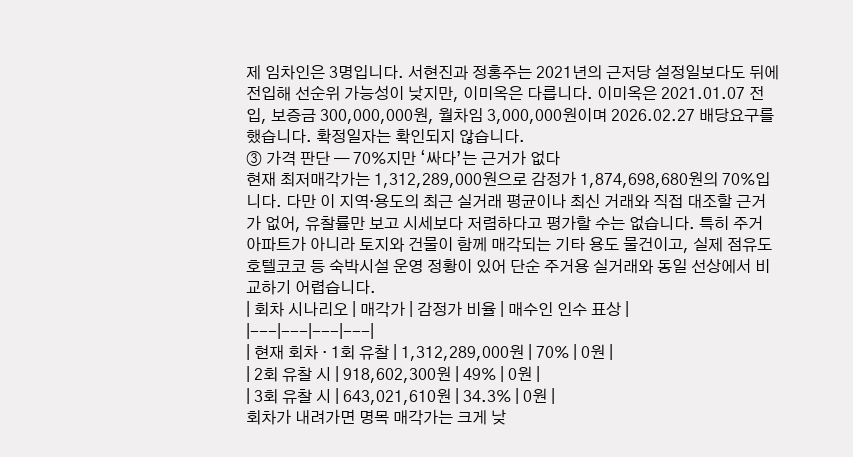제 임차인은 3명입니다. 서현진과 정홍주는 2021년의 근저당 설정일보다도 뒤에 전입해 선순위 가능성이 낮지만, 이미옥은 다릅니다. 이미옥은 2021.01.07 전입, 보증금 300,000,000원, 월차임 3,000,000원이며 2026.02.27 배당요구를 했습니다. 확정일자는 확인되지 않습니다.
③ 가격 판단 — 70%지만 ‘싸다’는 근거가 없다
현재 최저매각가는 1,312,289,000원으로 감정가 1,874,698,680원의 70%입니다. 다만 이 지역·용도의 최근 실거래 평균이나 최신 거래와 직접 대조할 근거가 없어, 유찰률만 보고 시세보다 저렴하다고 평가할 수는 없습니다. 특히 주거 아파트가 아니라 토지와 건물이 함께 매각되는 기타 용도 물건이고, 실제 점유도 호텔코코 등 숙박시설 운영 정황이 있어 단순 주거용 실거래와 동일 선상에서 비교하기 어렵습니다.
| 회차 시나리오 | 매각가 | 감정가 비율 | 매수인 인수 표상 |
|---|---|---|---|
| 현재 회차 · 1회 유찰 | 1,312,289,000원 | 70% | 0원 |
| 2회 유찰 시 | 918,602,300원 | 49% | 0원 |
| 3회 유찰 시 | 643,021,610원 | 34.3% | 0원 |
회차가 내려가면 명목 매각가는 크게 낮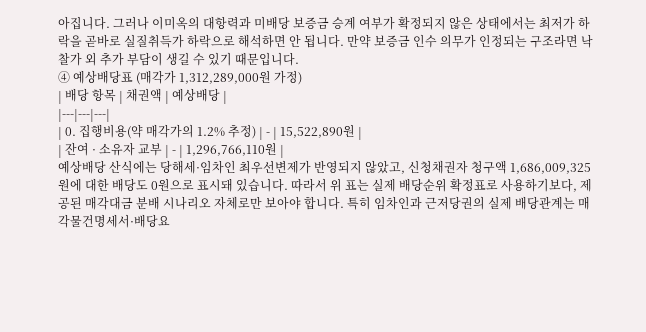아집니다. 그러나 이미옥의 대항력과 미배당 보증금 승계 여부가 확정되지 않은 상태에서는 최저가 하락을 곧바로 실질취득가 하락으로 해석하면 안 됩니다. 만약 보증금 인수 의무가 인정되는 구조라면 낙찰가 외 추가 부담이 생길 수 있기 때문입니다.
④ 예상배당표 (매각가 1,312,289,000원 가정)
| 배당 항목 | 채권액 | 예상배당 |
|---|---|---|
| 0. 집행비용(약 매각가의 1.2% 추정) | - | 15,522,890원 |
| 잔여 · 소유자 교부 | - | 1,296,766,110원 |
예상배당 산식에는 당해세·임차인 최우선변제가 반영되지 않았고, 신청채권자 청구액 1,686,009,325원에 대한 배당도 0원으로 표시돼 있습니다. 따라서 위 표는 실제 배당순위 확정표로 사용하기보다, 제공된 매각대금 분배 시나리오 자체로만 보아야 합니다. 특히 임차인과 근저당권의 실제 배당관계는 매각물건명세서·배당요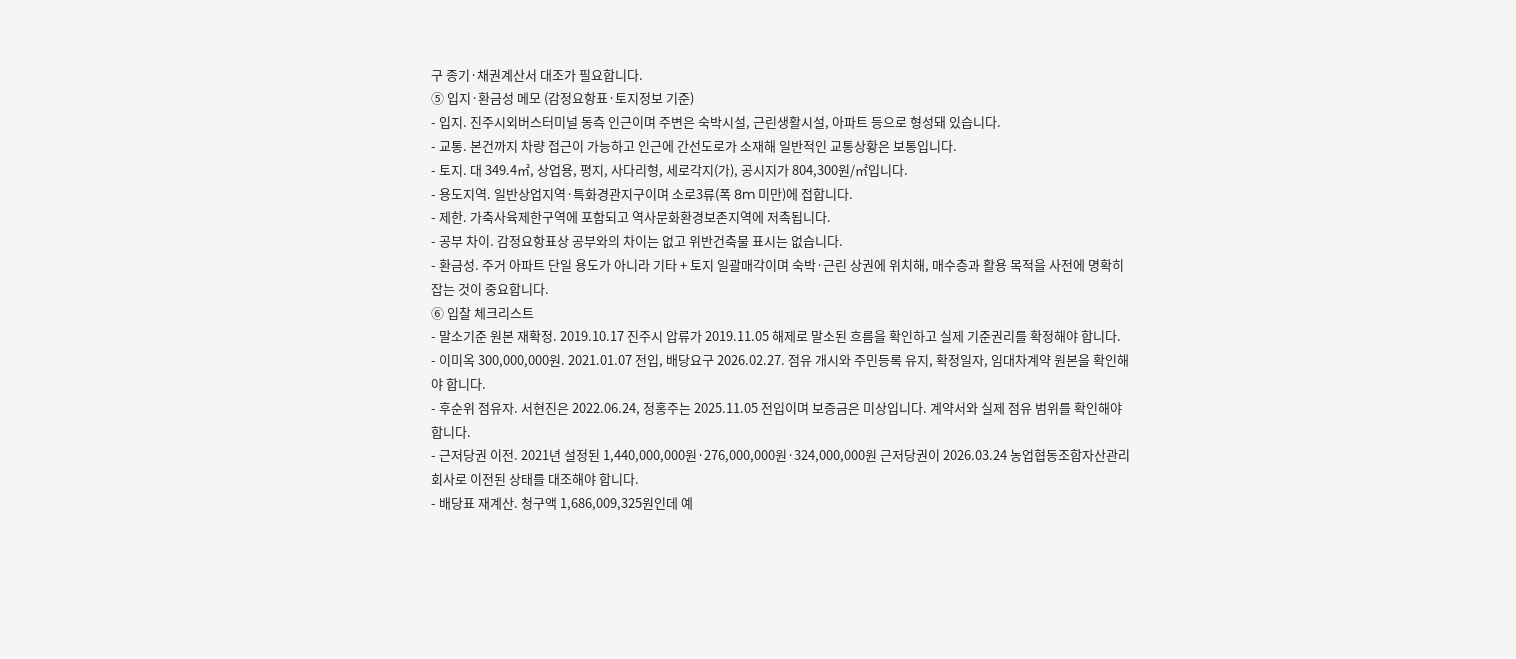구 종기·채권계산서 대조가 필요합니다.
⑤ 입지·환금성 메모 (감정요항표·토지정보 기준)
- 입지. 진주시외버스터미널 동측 인근이며 주변은 숙박시설, 근린생활시설, 아파트 등으로 형성돼 있습니다.
- 교통. 본건까지 차량 접근이 가능하고 인근에 간선도로가 소재해 일반적인 교통상황은 보통입니다.
- 토지. 대 349.4㎡, 상업용, 평지, 사다리형, 세로각지(가), 공시지가 804,300원/㎡입니다.
- 용도지역. 일반상업지역·특화경관지구이며 소로3류(폭 8m 미만)에 접합니다.
- 제한. 가축사육제한구역에 포함되고 역사문화환경보존지역에 저촉됩니다.
- 공부 차이. 감정요항표상 공부와의 차이는 없고 위반건축물 표시는 없습니다.
- 환금성. 주거 아파트 단일 용도가 아니라 기타 + 토지 일괄매각이며 숙박·근린 상권에 위치해, 매수층과 활용 목적을 사전에 명확히 잡는 것이 중요합니다.
⑥ 입찰 체크리스트
- 말소기준 원본 재확정. 2019.10.17 진주시 압류가 2019.11.05 해제로 말소된 흐름을 확인하고 실제 기준권리를 확정해야 합니다.
- 이미옥 300,000,000원. 2021.01.07 전입, 배당요구 2026.02.27. 점유 개시와 주민등록 유지, 확정일자, 임대차계약 원본을 확인해야 합니다.
- 후순위 점유자. 서현진은 2022.06.24, 정홍주는 2025.11.05 전입이며 보증금은 미상입니다. 계약서와 실제 점유 범위를 확인해야 합니다.
- 근저당권 이전. 2021년 설정된 1,440,000,000원·276,000,000원·324,000,000원 근저당권이 2026.03.24 농업협동조합자산관리회사로 이전된 상태를 대조해야 합니다.
- 배당표 재계산. 청구액 1,686,009,325원인데 예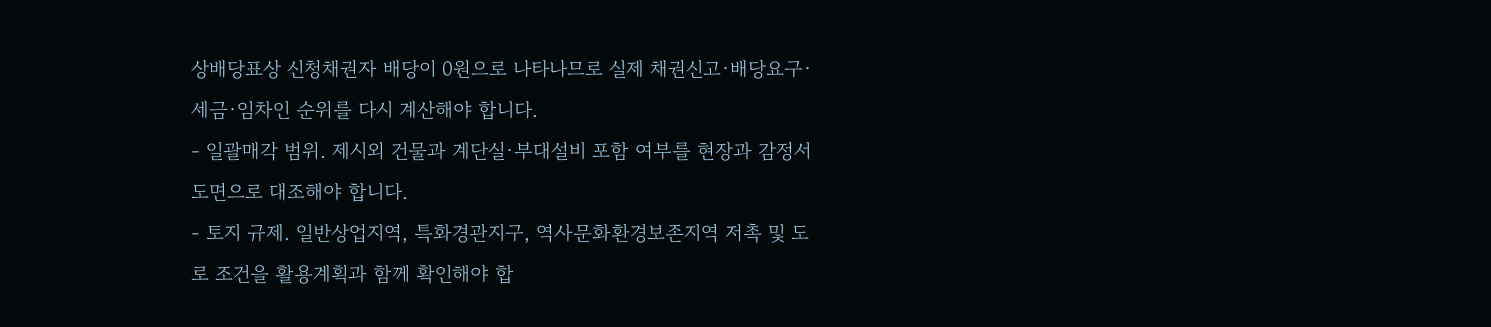상배당표상 신청채권자 배당이 0원으로 나타나므로 실제 채권신고·배당요구·세금·임차인 순위를 다시 계산해야 합니다.
- 일괄매각 범위. 제시외 건물과 계단실·부대설비 포함 여부를 현장과 감정서 도면으로 대조해야 합니다.
- 토지 규제. 일반상업지역, 특화경관지구, 역사문화환경보존지역 저촉 및 도로 조건을 활용계획과 함께 확인해야 합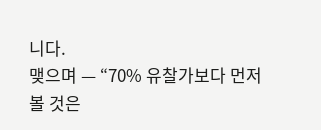니다.
맺으며 — “70% 유찰가보다 먼저 볼 것은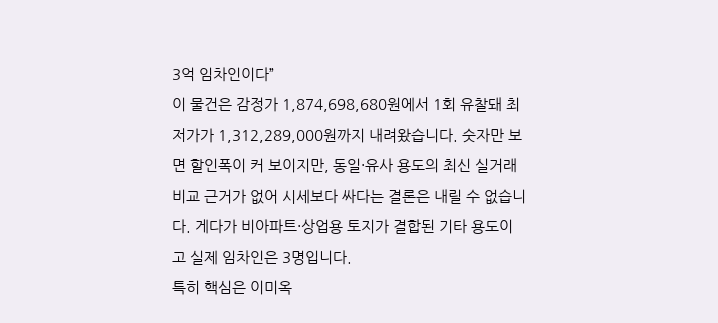3억 임차인이다”
이 물건은 감정가 1,874,698,680원에서 1회 유찰돼 최저가가 1,312,289,000원까지 내려왔습니다. 숫자만 보면 할인폭이 커 보이지만, 동일·유사 용도의 최신 실거래 비교 근거가 없어 시세보다 싸다는 결론은 내릴 수 없습니다. 게다가 비아파트·상업용 토지가 결합된 기타 용도이고 실제 임차인은 3명입니다.
특히 핵심은 이미옥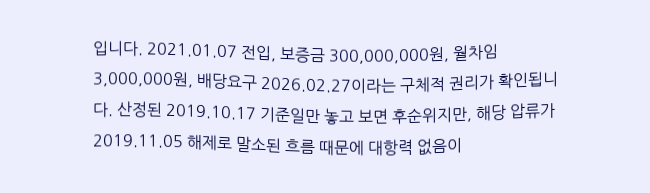입니다. 2021.01.07 전입, 보증금 300,000,000원, 월차임 3,000,000원, 배당요구 2026.02.27이라는 구체적 권리가 확인됩니다. 산정된 2019.10.17 기준일만 놓고 보면 후순위지만, 해당 압류가 2019.11.05 해제로 말소된 흐름 때문에 대항력 없음이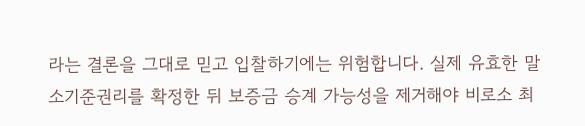라는 결론을 그대로 믿고 입찰하기에는 위험합니다. 실제 유효한 말소기준권리를 확정한 뒤 보증금 승계 가능성을 제거해야 비로소 최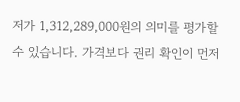저가 1,312,289,000원의 의미를 평가할 수 있습니다. 가격보다 권리 확인이 먼저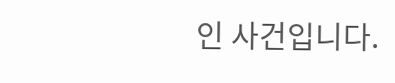인 사건입니다.